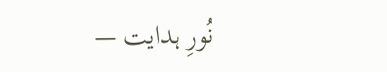نُورِ ہدایت —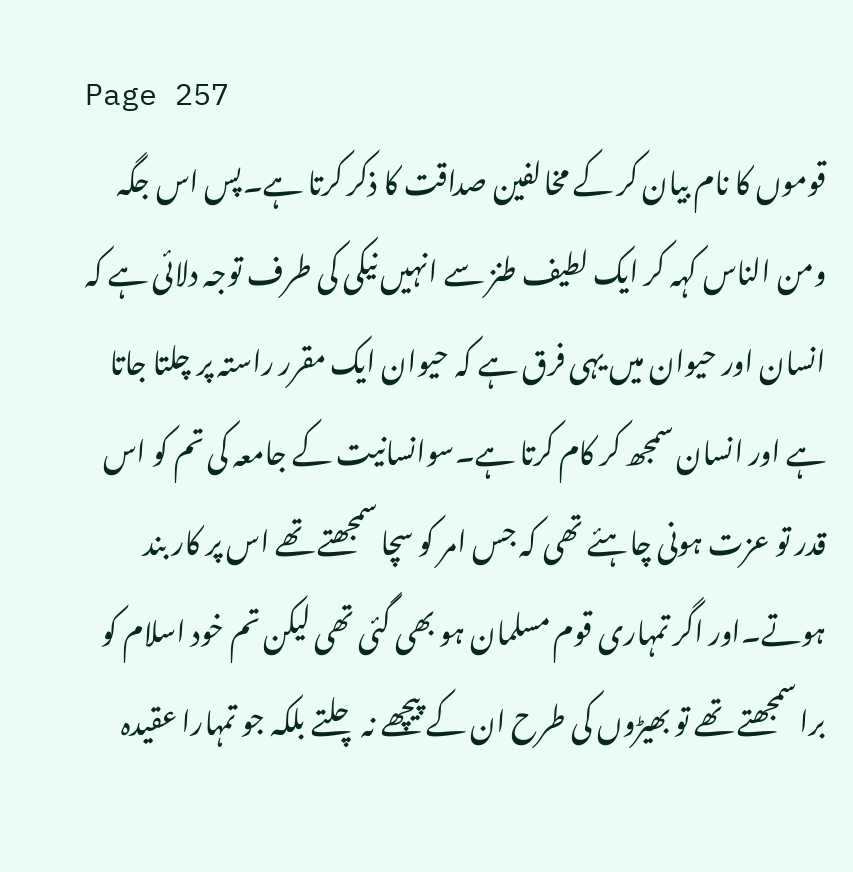Page 257
قوموں کا نام بیان کر کے مخالفین صداقت کا ذکر کرتا ہے۔پس اس جگہ ومن الناس کہہ کر ایک لطیف طنز سے انہیں نیکی کی طرف توجہ دلائی ہے کہ انسان اور حیوان میں یہی فرق ہے کہ حیوان ایک مقرر راستہ پر چلتا جاتا ہے اور انسان سمجھ کر کام کرتا ہے۔سوانسانیت کے جامعہ کی تم کو اس قدر تو عزت ہونی چاہئے تھی کہ جس امر کو سچا سمجھتے تھے اس پر کار بند ہوتے۔اور اگر تمہاری قوم مسلمان ہو بھی گئی تھی لیکن تم خود اسلام کو برا سمجھتے تھے تو بھیڑوں کی طرح ان کے پیچھے نہ چلتے بلکہ جو تمہارا عقیدہ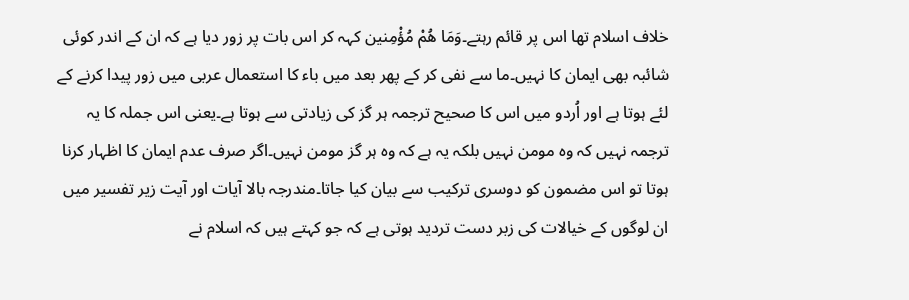خلاف اسلام تھا اس پر قائم رہتے۔وَمَا هُمْ مُؤْمِنین کہہ کر اس بات پر زور دیا ہے کہ ان کے اندر کوئی شائبہ بھی ایمان کا نہیں۔ما سے نفی کر کے پھر بعد میں باء کا استعمال عربی میں زور پیدا کرنے کے لئے ہوتا ہے اور اُردو میں اس کا صحیح ترجمہ ہر گز کی زیادتی سے ہوتا ہے۔یعنی اس جملہ کا یہ ترجمہ نہیں کہ وہ مومن نہیں بلکہ یہ ہے کہ وہ ہر گز مومن نہیں۔اگر صرف عدم ایمان کا اظہار کرنا ہوتا تو اس مضمون کو دوسری ترکیب سے بیان کیا جاتا۔مندرجہ بالا آیات اور آیت زیر تفسیر میں ان لوگوں کے خیالات کی زبر دست تردید ہوتی ہے کہ جو کہتے ہیں کہ اسلام نے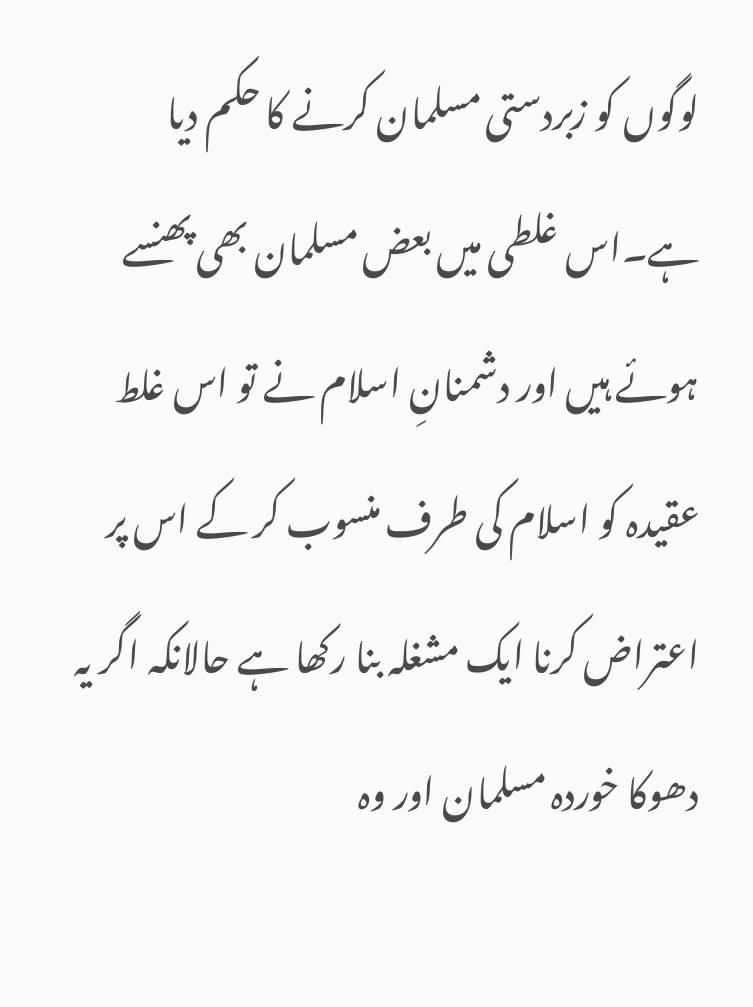لوگوں کو زبردستی مسلمان کرنے کا حکم دیا ہے۔اس غلطی میں بعض مسلمان بھی پھنسے ہوئے ہیں اور دشمنانِ اسلام نے تو اس غلط عقیدہ کو اسلام کی طرف منسوب کر کے اس پر اعتراض کرنا ایک مشغلہ بنا رکھا ہے حالانکہ اگر یہ دھوکا خوردہ مسلمان اور وہ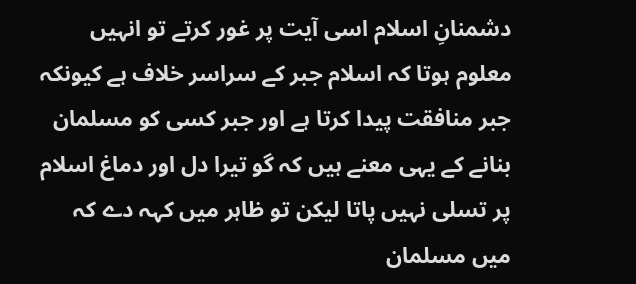دشمنانِ اسلام اسی آیت پر غور کرتے تو انہیں معلوم ہوتا کہ اسلام جبر کے سراسر خلاف ہے کیونکہ جبر منافقت پیدا کرتا ہے اور جبر کسی کو مسلمان بنانے کے یہی معنے ہیں کہ گو تیرا دل اور دماغ اسلام پر تسلی نہیں پاتا لیکن تو ظاہر میں کہہ دے کہ میں مسلمان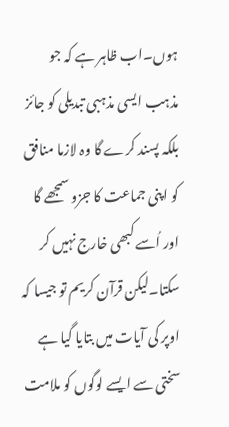ہوں۔اب ظاہر ہے کہ جو مذہب ایسی مذہبی تبدیلی کو جائز بلکہ پسند کرے گا وہ لازما منافق کو اپنی جماعت کا جزو سمجھے گا اور اُسے کبھی خارج نہیں کر سکتا۔لیکن قرآن کریم تو جیسا کہ اوپر کی آیات میں بتایا گیا ہے سختی سے ایسے لوگوں کو ملامت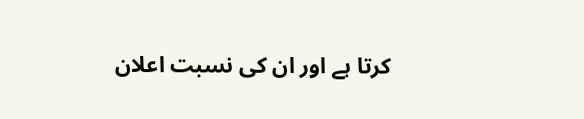کرتا ہے اور ان کی نسبت اعلان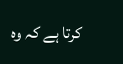کرتا ہے کہ وہ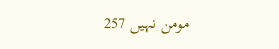مومن نہیں 257